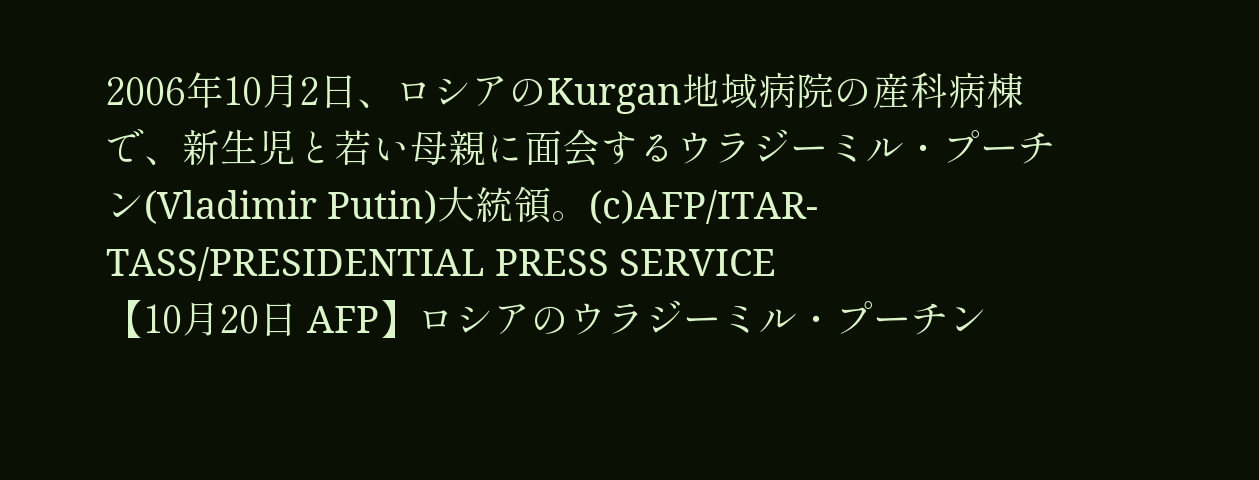2006年10月2日、ロシアのKurgan地域病院の産科病棟で、新生児と若い母親に面会するウラジーミル・プーチン(Vladimir Putin)大統領。(c)AFP/ITAR-TASS/PRESIDENTIAL PRESS SERVICE
【10月20日 AFP】ロシアのウラジーミル・プーチン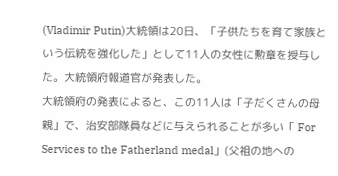(Vladimir Putin)大統領は20日、「子供たちを育て家族という伝統を強化した」として11人の女性に勲章を授与した。大統領府報道官が発表した。
大統領府の発表によると、この11人は「子だくさんの母親」で、治安部隊員などに与えられることが多い「 For Services to the Fatherland medal」(父祖の地への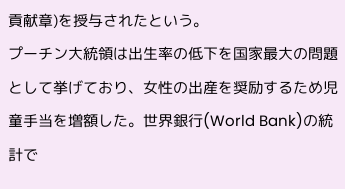貢献章)を授与されたという。
プーチン大統領は出生率の低下を国家最大の問題として挙げており、女性の出産を奨励するため児童手当を増額した。世界銀行(World Bank)の統計で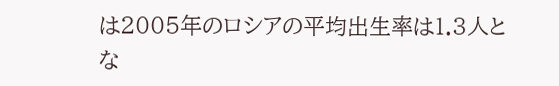は2005年のロシアの平均出生率は1.3人とな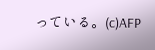っている。(c)AFP